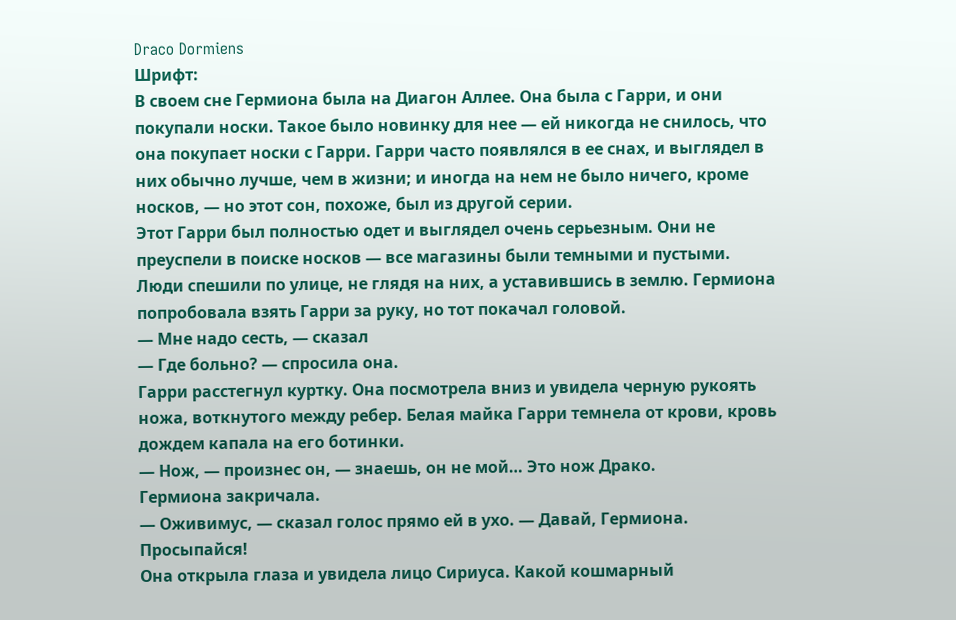Draco Dormiens
Шрифт:
В своем сне Гермиона была на Диагон Аллее. Она была с Гарри, и они покупали носки. Такое было новинку для нее — ей никогда не снилось, что она покупает носки с Гарри. Гарри часто появлялся в ее снах, и выглядел в них обычно лучше, чем в жизни; и иногда на нем не было ничего, кроме носков, — но этот сон, похоже, был из другой серии.
Этот Гарри был полностью одет и выглядел очень серьезным. Они не преуспели в поиске носков — все магазины были темными и пустыми. Люди спешили по улице, не глядя на них, а уставившись в землю. Гермиона попробовала взять Гарри за руку, но тот покачал головой.
— Мне надо сесть, — сказал
— Где больно? — спросила она.
Гарри расстегнул куртку. Она посмотрела вниз и увидела черную рукоять ножа, воткнутого между ребер. Белая майка Гарри темнела от крови, кровь дождем капала на его ботинки.
— Нож, — произнес он, — знаешь, он не мой… Это нож Драко.
Гермиона закричала.
— Оживимус, — сказал голос прямо ей в ухо. — Давай, Гермиона. Просыпайся!
Она открыла глаза и увидела лицо Сириуса. Какой кошмарный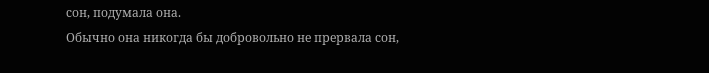сон, подумала она.
Обычно она никогда бы добровольно не прервала сон,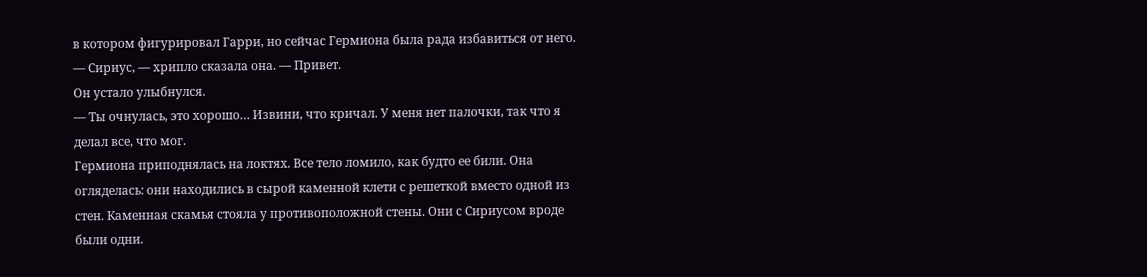в котором фигурировал Гарри, но сейчас Гермиона была рада избавиться от него.
— Сириус, — хрипло сказала она. — Привет.
Он устало улыбнулся.
— Ты очнулась, это хорошо… Извини, что кричал. У меня нет палочки, так что я делал все, что мог.
Гермиона приподнялась на локтях. Все тело ломило, как будто ее били. Она огляделась: они находились в сырой каменной клети с решеткой вместо одной из стен. Каменная скамья стояла у противоположной стены. Они с Сириусом вроде были одни.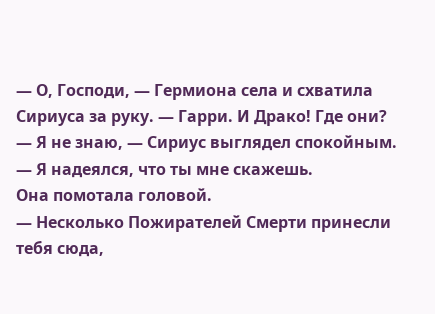— О, Господи, — Гермиона села и схватила Сириуса за руку. — Гарри. И Драко! Где они?
— Я не знаю, — Сириус выглядел спокойным. — Я надеялся, что ты мне скажешь.
Она помотала головой.
— Несколько Пожирателей Смерти принесли тебя сюда,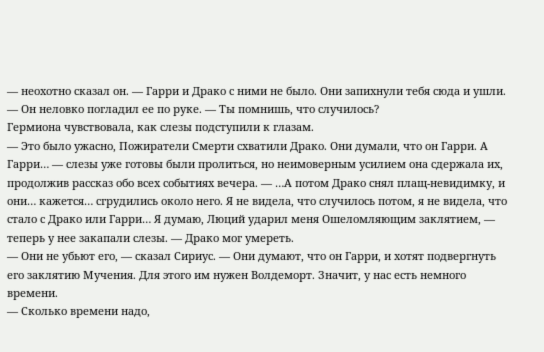— неохотно сказал он. — Гарри и Драко с ними не было. Они запихнули тебя сюда и ушли. — Он неловко погладил ее по руке. — Ты помнишь, что случилось?
Гермиона чувствовала, как слезы подступили к глазам.
— Это было ужасно, Пожиратели Смерти схватили Драко. Они думали, что он Гарри. А Гарри… — слезы уже готовы были пролиться, но неимоверным усилием она сдержала их, продолжив рассказ обо всех событиях вечера. — …А потом Драко снял плащ-невидимку, и они… кажется… сгрудились около него. Я не видела, что случилось потом, я не видела, что стало с Драко или Гарри… Я думаю, Люций ударил меня Ошеломляющим заклятием, — теперь у нее закапали слезы. — Драко мог умереть.
— Они не убьют его, — сказал Сириус. — Они думают, что он Гарри, и хотят подвергнуть его заклятию Мучения. Для этого им нужен Волдеморт. Значит, у нас есть немного времени.
— Сколько времени надо,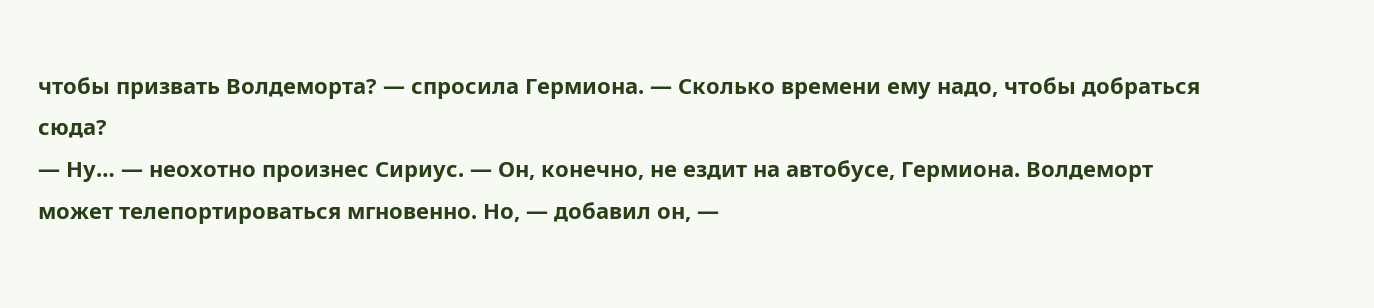чтобы призвать Волдеморта? — спросила Гермиона. — Сколько времени ему надо, чтобы добраться сюда?
— Ну… — неохотно произнес Сириус. — Он, конечно, не ездит на автобусе, Гермиона. Волдеморт может телепортироваться мгновенно. Но, — добавил он, —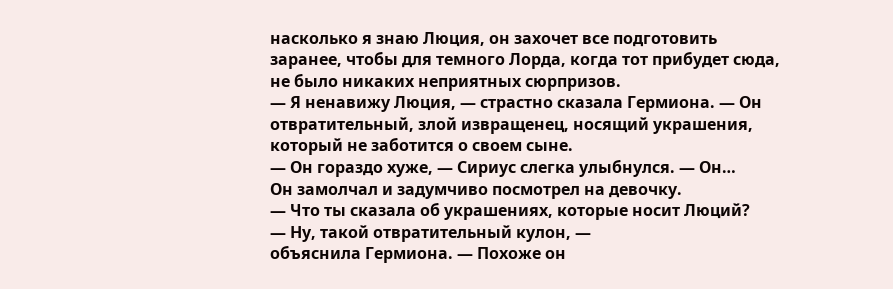насколько я знаю Люция, он захочет все подготовить заранее, чтобы для темного Лорда, когда тот прибудет сюда, не было никаких неприятных сюрпризов.
— Я ненавижу Люция, — страстно сказала Гермиона. — Он отвратительный, злой извращенец, носящий украшения, который не заботится о своем сыне.
— Он гораздо хуже, — Сириус слегка улыбнулся. — Он…
Он замолчал и задумчиво посмотрел на девочку.
— Что ты сказала об украшениях, которые носит Люций?
— Ну, такой отвратительный кулон, —
объяснила Гермиона. — Похоже он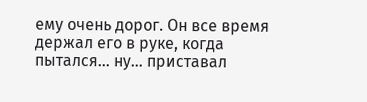ему очень дорог. Он все время держал его в руке, когда пытался… ну… приставал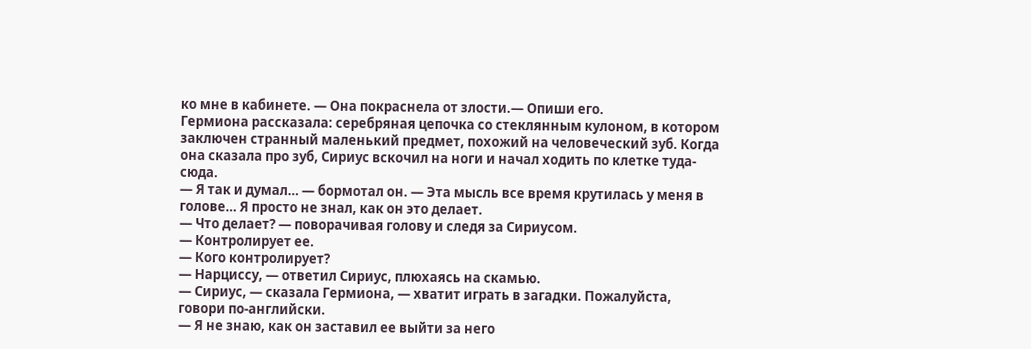ко мне в кабинете. — Она покраснела от злости.— Опиши его.
Гермиона рассказала: серебряная цепочка со стеклянным кулоном, в котором заключен странный маленький предмет, похожий на человеческий зуб. Когда она сказала про зуб, Сириус вскочил на ноги и начал ходить по клетке туда-сюда.
— Я так и думал… — бормотал он. — Эта мысль все время крутилась у меня в голове… Я просто не знал, как он это делает.
— Что делает? — поворачивая голову и следя за Сириусом.
— Контролирует ее.
— Кого контролирует?
— Нарциссу, — ответил Сириус, плюхаясь на скамью.
— Сириус, — сказала Гермиона, — хватит играть в загадки. Пожалуйста, говори по-английски.
— Я не знаю, как он заставил ее выйти за него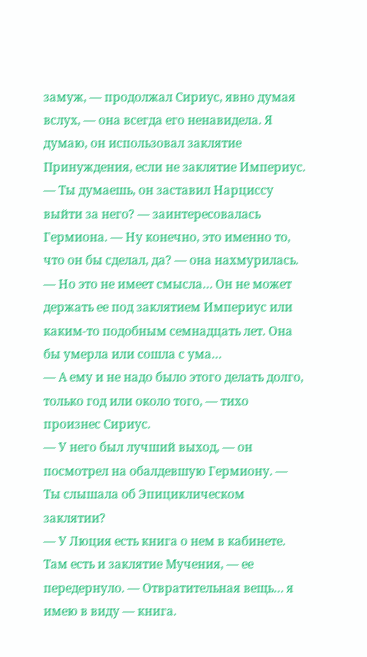замуж, — продолжал Сириус, явно думая вслух, — она всегда его ненавидела. Я думаю, он использовал заклятие Принуждения, если не заклятие Империус.
— Ты думаешь, он заставил Нарциссу выйти за него? — заинтересовалась Гермиона. — Ну конечно, это именно то, что он бы сделал, да? — она нахмурилась. — Но это не имеет смысла… Он не может держать ее под заклятием Империус или каким-то подобным семнадцать лет. Она бы умерла или сошла с ума…
— А ему и не надо было этого делать долго, только год или около того, — тихо произнес Сириус.
— У него был лучший выход, — он посмотрел на обалдевшую Гермиону. — Ты слышала об Эпициклическом заклятии?
— У Люция есть книга о нем в кабинете. Там есть и заклятие Мучения, — ее передернуло. — Отвратительная вещь… я имею в виду — книга.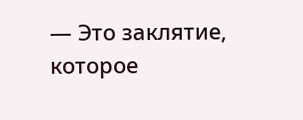— Это заклятие, которое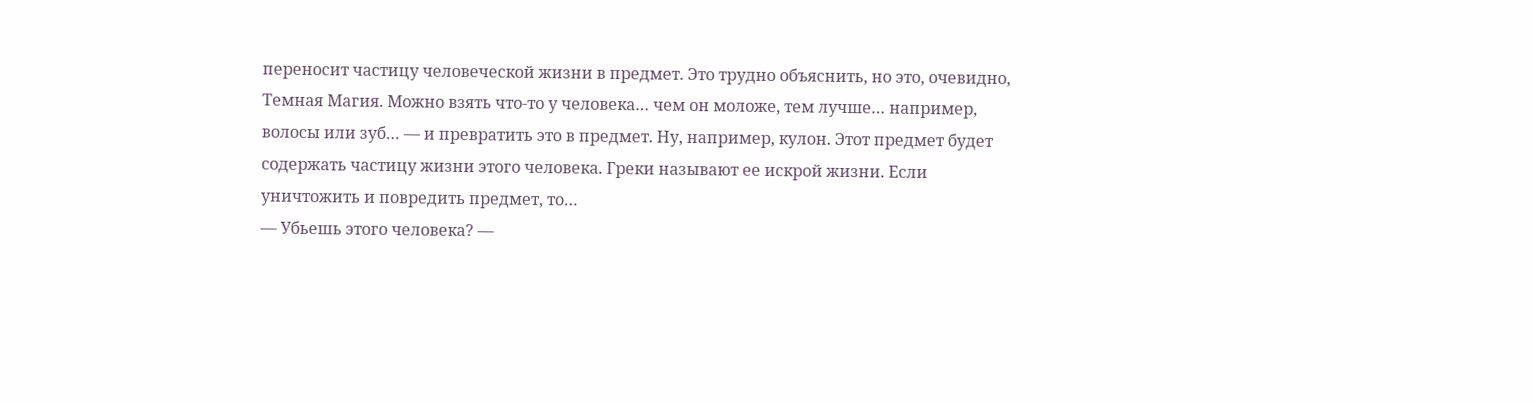переносит частицу человеческой жизни в предмет. Это трудно объяснить, но это, очевидно, Темная Магия. Можно взять что-то у человека… чем он моложе, тем лучше… например, волосы или зуб… — и превратить это в предмет. Ну, например, кулон. Этот предмет будет содержать частицу жизни этого человека. Греки называют ее искрой жизни. Если уничтожить и повредить предмет, то…
— Убьешь этого человека? —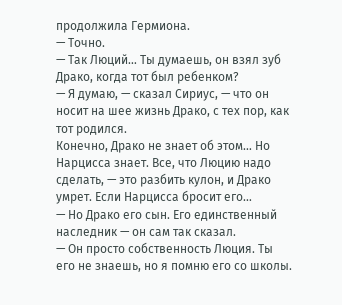продолжила Гермиона.
— Точно.
— Так Люций… Ты думаешь, он взял зуб Драко, когда тот был ребенком?
— Я думаю, — сказал Сириус, — что он носит на шее жизнь Драко, с тех пор, как тот родился.
Конечно, Драко не знает об этом… Но Нарцисса знает. Все, что Люцию надо сделать, — это разбить кулон, и Драко умрет. Если Нарцисса бросит его…
— Но Драко его сын. Его единственный наследник — он сам так сказал.
— Он просто собственность Люция. Ты его не знаешь, но я помню его со школы.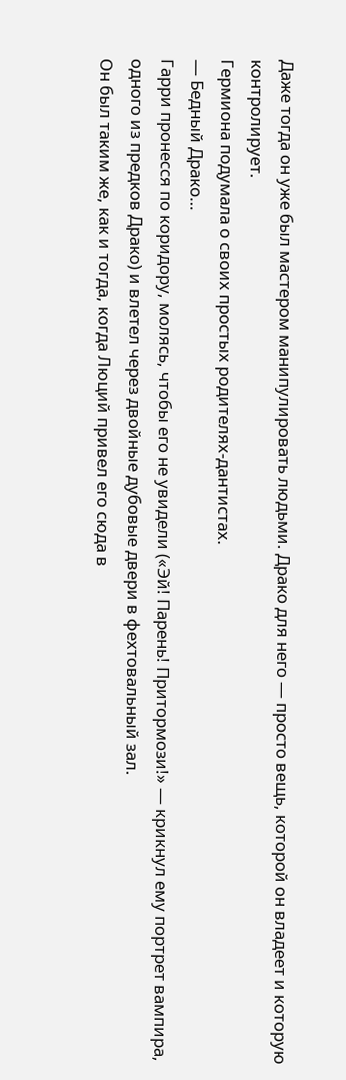Даже тогда он уже был мастером манипулировать людьми. Драко для него — просто вещь, которой он владеет и которую контролирует.
Гермиона подумала о своих простых родителях-дантистах.
— Бедный Драко…
Гарри пронесся по коридору, молясь, чтобы его не увидели («Эй! Парень! Притормози!» — крикнул ему портрет вампира, одного из предков Драко) и влетел через двойные дубовые двери в фехтовальный зал.
Он был таким же, как и тогда, когда Люций привел его сюда в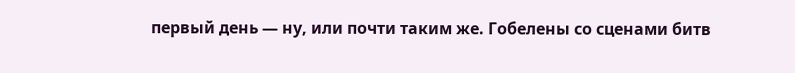первый день — ну, или почти таким же. Гобелены со сценами битв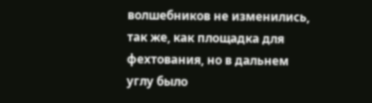волшебников не изменились, так же, как площадка для фехтования, но в дальнем углу было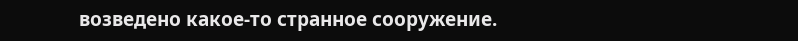возведено какое-то странное сооружение.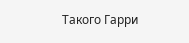Такого Гарри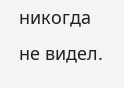никогда не видел.